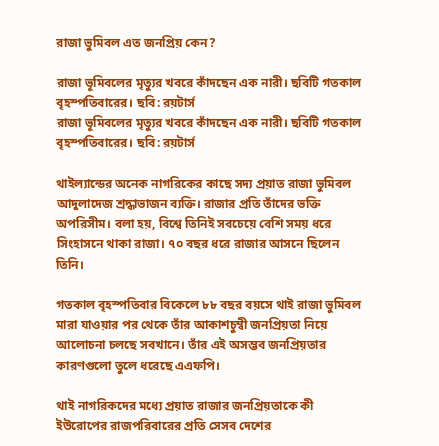রাজা ভুমিবল এত জনপ্রিয় কেন?

রাজা ভূমিবলের মৃত্যুর খবরে কাঁদছেন এক নারী। ছবিটি গতকাল বৃহস্পতিবারের। ছবি: রয়টার্স
রাজা ভূমিবলের মৃত্যুর খবরে কাঁদছেন এক নারী। ছবিটি গতকাল বৃহস্পতিবারের। ছবি: রয়টার্স

থাইল্যান্ডের অনেক নাগরিকের কাছে সদ্য প্রয়াত রাজা ভুমিবল আদুলাদেজ শ্রদ্ধাভাজন ব্যক্তি। রাজার প্রতি তাঁদের ভক্তি অপরিসীম। বলা হয়, বিশ্বে তিনিই সবচেয়ে বেশি সময় ধরে সিংহাসনে থাকা রাজা। ৭০ বছর ধরে রাজার আসনে ছিলেন তিনি।

গতকাল বৃহস্পতিবার বিকেলে ৮৮ বছর বয়সে থাই রাজা ভুমিবল মারা যাওয়ার পর থেকে তাঁর আকাশচুম্বী জনপ্রিয়তা নিয়ে আলোচনা চলছে সবখানে। তাঁর এই অসম্ভব জনপ্রিয়তার কারণগুলো তুলে ধরেছে এএফপি।

থাই নাগরিকদের মধ্যে প্রয়াত রাজার জনপ্রিয়তাকে কী ইউরোপের রাজপরিবারের প্রতি সেসব দেশের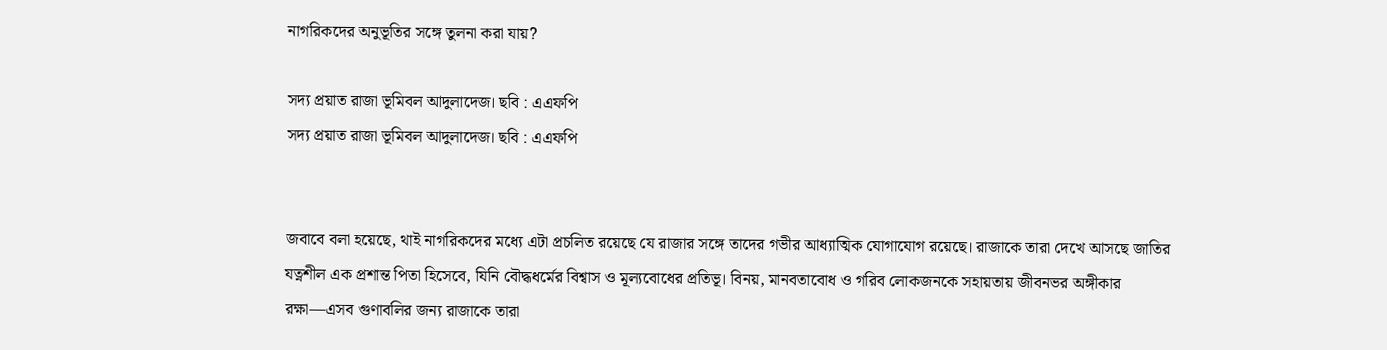নাগরিকদের অনুভূতির সঙ্গে তুলনা করা যায়?

সদ্য প্রয়াত রাজা ভূমিবল আদুলাদেজ। ছবি : এএফপি
সদ্য প্রয়াত রাজা ভূমিবল আদুলাদেজ। ছবি : এএফপি


জবাবে বলা হয়েছে, থাই নাগরিকদের মধ্যে এটা প্রচলিত রয়েছে যে রাজার সঙ্গে তাদের গভীর আধ্যাত্মিক যোগাযোগ রয়েছে। রাজাকে তারা দেখে আসছে জাতির যত্নশীল এক প্রশান্ত পিতা হিসেবে, যিনি বৌদ্ধধর্মের বিশ্বাস ও মূল্যবোধের প্রতিভূ। বিনয়, মানবতাবোধ ও গরিব লোকজনকে সহায়তায় জীবনভর অঙ্গীকার রক্ষা—এসব গুণাবলির জন্য রাজাকে তারা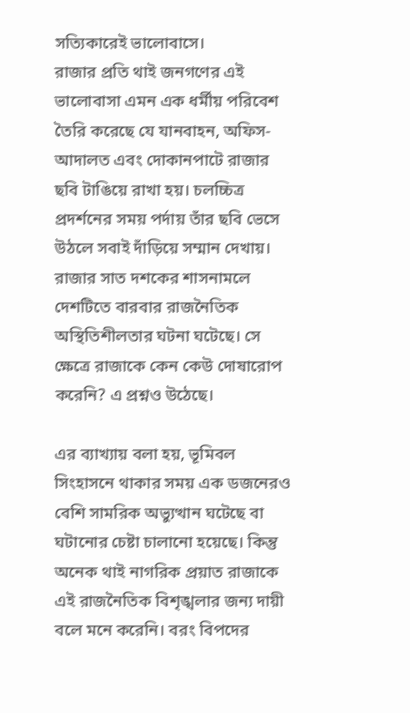সত্যিকারেই ভালোবাসে।
রাজার প্রতি থাই জনগণের এই ভালোবাসা এমন এক ধর্মীয় পরিবেশ তৈরি করেছে যে যানবাহন, অফিস-আদালত এবং দোকানপাটে রাজার ছবি টাঙিয়ে রাখা হয়। চলচ্চিত্র প্রদর্শনের সময় পর্দায় তাঁর ছবি ভেসে উঠলে সবাই দাঁড়িয়ে সম্মান দেখায়।
রাজার সাত দশকের শাসনামলে দেশটিতে বারবার রাজনৈতিক অস্থিতিশীলতার ঘটনা ঘটেছে। সে ক্ষেত্রে রাজাকে কেন কেউ দোষারোপ করেনি? এ প্রশ্নও উঠেছে।

এর ব্যাখ্যায় বলা হয়, ভূমিবল সিংহাসনে থাকার সময় এক ডজনেরও বেশি সামরিক অভ্যুত্থান ঘটেছে বা ঘটানোর চেষ্টা চালানো হয়েছে। কিন্তু অনেক থাই নাগরিক প্রয়াত রাজাকে এই রাজনৈতিক বিশৃঙ্খলার জন্য দায়ী বলে মনে করেনি। বরং বিপদের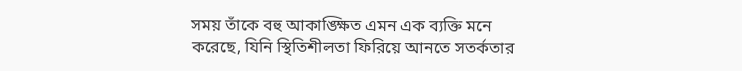সময় তাঁকে বহু আকাঙ্ক্ষিত এমন এক ব্যক্তি মনে করেছে, যিনি স্থিতিশীলতা ফিরিয়ে আনতে সতর্কতার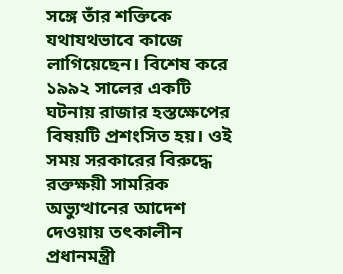সঙ্গে তাঁর শক্তিকে যথাযথভাবে কাজে লাগিয়েছেন। বিশেষ করে ১৯৯২ সালের একটি ঘটনায় রাজার হস্তক্ষেপের বিষয়টি প্রশংসিত হয়। ওই সময় সরকারের বিরুদ্ধে রক্তক্ষয়ী সামরিক অভ্যুত্থানের আদেশ দেওয়ায় তৎকালীন প্রধানমন্ত্রী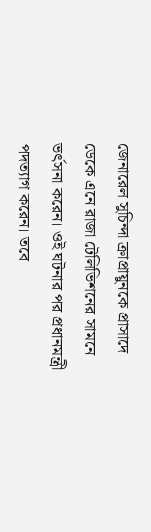জেনারেল সুচিন্দা ক্রাপ্রায়ুনকে প্রাসাদে ডেকে এনে রাজা টেলিভিশনের সামনে ভর্ৎসনা করেন। ওই ঘটনার পর প্রধানমন্ত্রী পদত্যাগ করেন। তবে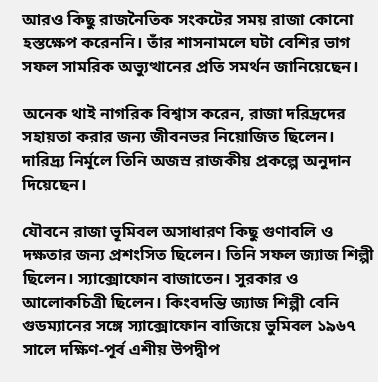আরও কিছু রাজনৈতিক সংকটের সময় রাজা কোনো হস্তক্ষেপ করেননি। তাঁর শাসনামলে ঘটা বেশির ভাগ সফল সামরিক অভ্যুত্থানের প্রতি সমর্থন জানিয়েছেন।

অনেক থাই নাগরিক বিশ্বাস করেন, রাজা দরিদ্রদের সহায়তা করার জন্য জীবনভর নিয়োজিত ছিলেন। দারিদ্র্য নির্মূলে তিনি অজস্র রাজকীয় প্রকল্পে অনুদান দিয়েছেন।

যৌবনে রাজা ভূমিবল অসাধারণ কিছু গুণাবলি ও দক্ষতার জন্য প্রশংসিত ছিলেন। তিনি সফল জ্যাজ শিল্পী ছিলেন। স্যাক্সোফোন বাজাতেন। সুরকার ও আলোকচিত্রী ছিলেন। কিংবদন্তি জ্যাজ শিল্পী বেনি গুডম্যানের সঙ্গে স্যাক্সোফোন বাজিয়ে ভুমিবল ১৯৬৭ সালে দক্ষিণ-পূর্ব এশীয় উপদ্বীপ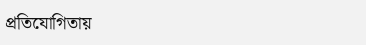প্রতিযোগিতায়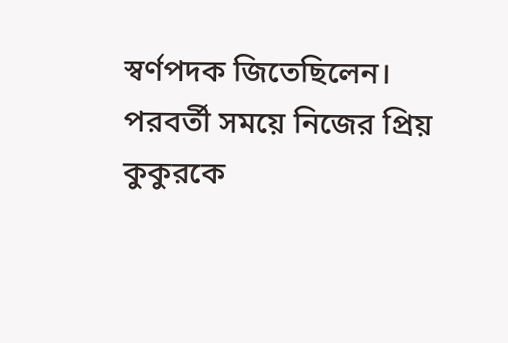স্বর্ণপদক জিতেছিলেন। পরবর্তী সময়ে নিজের প্রিয় কুকুরকে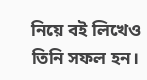নিয়ে বই লিখেও তিনি সফল হন।